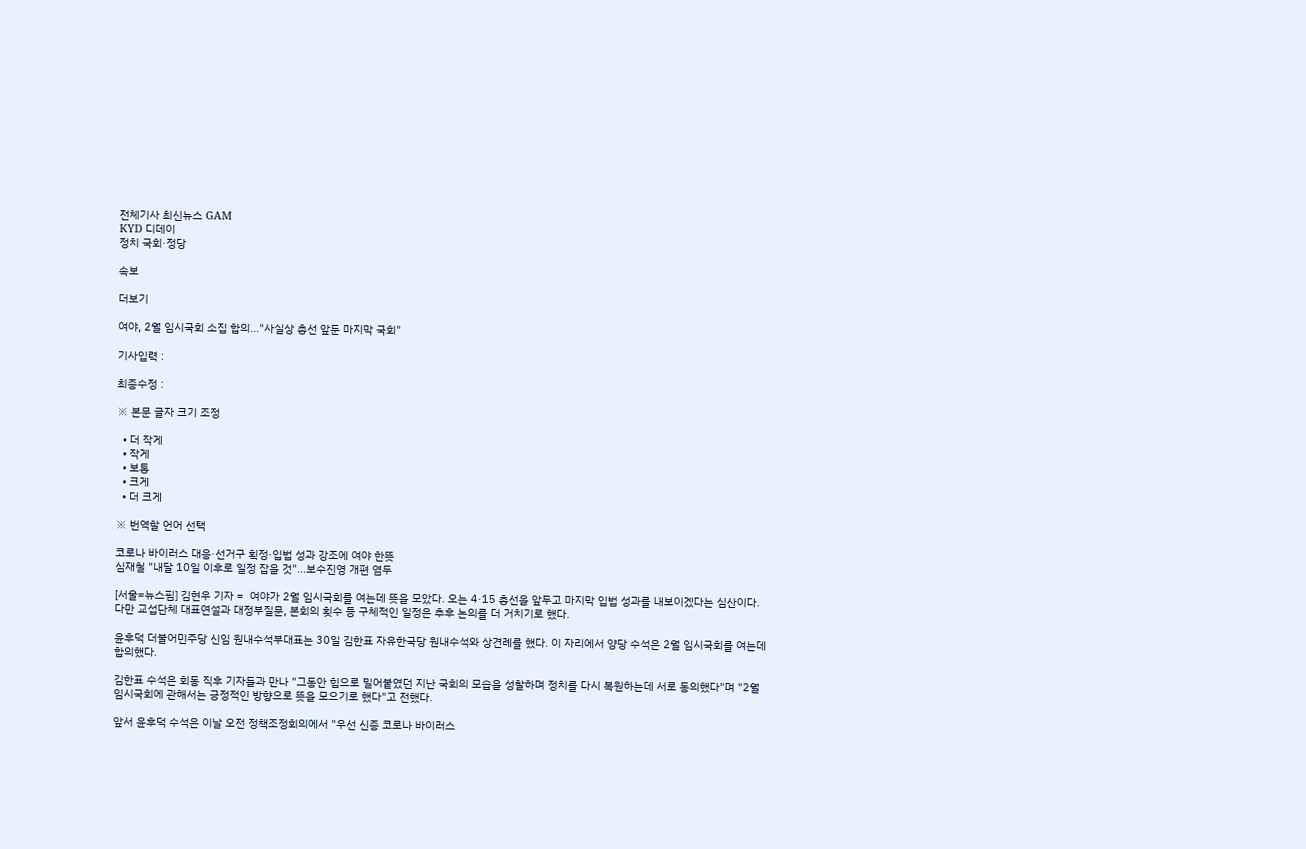전체기사 최신뉴스 GAM
KYD 디데이
정치 국회·정당

속보

더보기

여야, 2월 임시국회 소집 합의..."사실상 총선 앞둔 마지막 국회"

기사입력 :

최종수정 :

※ 본문 글자 크기 조정

  • 더 작게
  • 작게
  • 보통
  • 크게
  • 더 크게

※ 번역할 언어 선택

코로나 바이러스 대응·선거구 획정·입법 성과 강조에 여야 한뜻
심재철 "내달 10일 이후로 일정 잡을 것"…보수진영 개편 염두

[서울=뉴스핌] 김현우 기자 =  여야가 2월 임시국회를 여는데 뜻을 모았다. 오는 4·15 총선을 앞두고 마지막 입법 성과를 내보이겠다는 심산이다. 다만 교섭단체 대표연설과 대정부질문, 본회의 횟수 등 구체적인 일정은 추후 논의를 더 거치기로 했다.

윤후덕 더불어민주당 신임 원내수석부대표는 30일 김한표 자유한국당 원내수석와 상견례를 했다. 이 자리에서 양당 수석은 2월 임시국회를 여는데 합의했다.

김한표 수석은 회동 직후 기자들과 만나 "그동안 힘으로 밀어붙였던 지난 국회의 모습을 성찰하며 정치를 다시 복원하는데 서로 동의했다"며 "2월 임시국회에 관해서는 긍정적인 방향으로 뜻을 모으기로 했다"고 전했다.

앞서 윤후덕 수석은 이날 오전 정책조정회의에서 "우선 신종 코로나 바이러스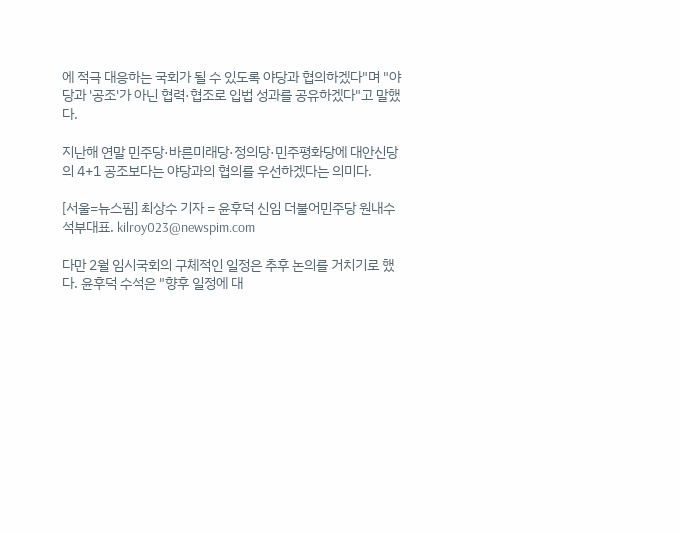에 적극 대응하는 국회가 될 수 있도록 야당과 협의하겠다"며 "야당과 '공조'가 아닌 협력·협조로 입법 성과를 공유하겠다"고 말했다.

지난해 연말 민주당·바른미래당·정의당·민주평화당에 대안신당의 4+1 공조보다는 야당과의 협의를 우선하겠다는 의미다.

[서울=뉴스핌] 최상수 기자 = 윤후덕 신임 더불어민주당 원내수석부대표. kilroy023@newspim.com

다만 2월 임시국회의 구체적인 일정은 추후 논의를 거치기로 했다. 윤후덕 수석은 "향후 일정에 대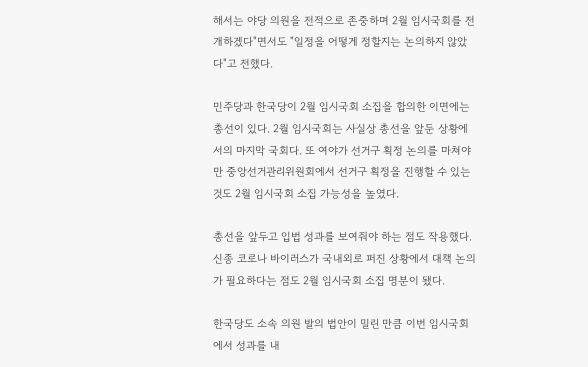해서는 야당 의원을 전적으로 존중하며 2월 임시국회를 전개하겠다"면서도 "일정을 어떻게 정할지는 논의하지 않았다"고 전했다.

민주당과 한국당이 2월 임시국회 소집을 합의한 이면에는 총선이 있다. 2월 임시국회는 사실상 총선을 앞둔 상황에서의 마지막 국회다. 또 여야가 선거구 획정 논의를 마쳐야만 중앙선거관리위원회에서 선거구 획정을 진행할 수 있는 것도 2월 임시국회 소집 가능성을 높였다.

총선을 앞두고 입법 성과를 보여줘야 하는 점도 작용했다. 신종 코로나 바이러스가 국내외로 퍼진 상황에서 대책 논의가 필요하다는 점도 2월 임시국회 소집 명분이 됐다.

한국당도 소속 의원 발의 법안이 밀린 만큼 이번 임시국회에서 성과를 내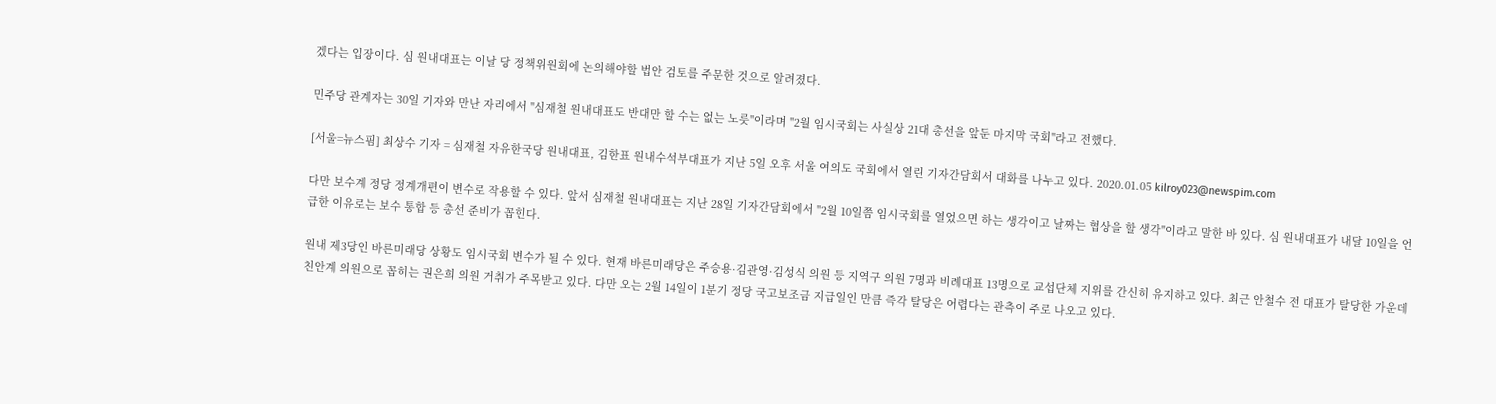겠다는 입장이다. 심 원내대표는 이날 당 정책위원회에 논의해야할 법안 검토를 주문한 것으로 알려졌다.

민주당 관계자는 30일 기자와 만난 자리에서 "심재철 원내대표도 반대만 할 수는 없는 노릇"이라며 "2월 임시국회는 사실상 21대 총선을 앞둔 마지막 국회"라고 전했다.

[서울=뉴스핌] 최상수 기자 = 심재철 자유한국당 원내대표, 김한표 원내수석부대표가 지난 5일 오후 서울 여의도 국회에서 열린 기자간담회서 대화를 나누고 있다. 2020.01.05 kilroy023@newspim.com

다만 보수계 정당 정계개편이 변수로 작용할 수 있다. 앞서 심재철 원내대표는 지난 28일 기자간담회에서 "2월 10일쯤 임시국회를 열었으면 하는 생각이고 날짜는 협상을 할 생각"이라고 말한 바 있다. 심 원내대표가 내달 10일을 언급한 이유로는 보수 통합 등 총선 준비가 꼽힌다.

원내 제3당인 바른미래당 상황도 임시국회 변수가 될 수 있다. 현재 바른미래당은 주승용·김관영·김성식 의원 등 지역구 의원 7명과 비례대표 13명으로 교섭단체 지위를 간신히 유지하고 있다. 최근 안철수 전 대표가 탈당한 가운데 친안계 의원으로 꼽히는 권은희 의원 거취가 주목받고 있다. 다만 오는 2월 14일이 1분기 정당 국고보조금 지급일인 만큼 즉각 탈당은 어렵다는 관측이 주로 나오고 있다.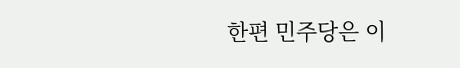한편 민주당은 이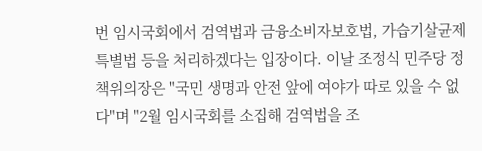번 임시국회에서 검역법과 금융소비자보호법, 가습기살균제특별법 등을 처리하겠다는 입장이다. 이날 조정식 민주당 정책위의장은 "국민 생명과 안전 앞에 여야가 따로 있을 수 없다"며 "2월 임시국회를 소집해 검역법을 조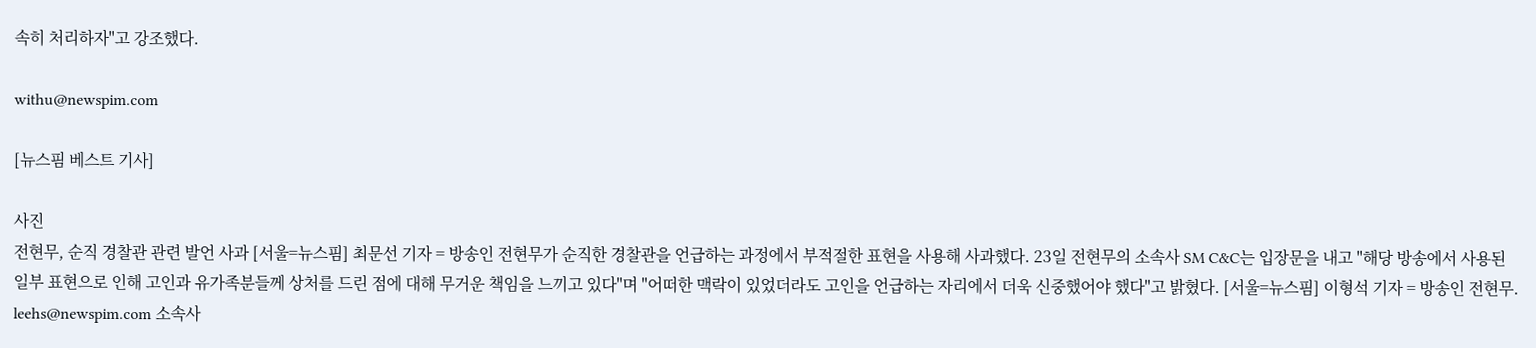속히 처리하자"고 강조했다.

withu@newspim.com

[뉴스핌 베스트 기사]

사진
전현무, 순직 경찰관 관련 발언 사과 [서울=뉴스핌] 최문선 기자 = 방송인 전현무가 순직한 경찰관을 언급하는 과정에서 부적절한 표현을 사용해 사과했다. 23일 전현무의 소속사 SM C&C는 입장문을 내고 "해당 방송에서 사용된 일부 표현으로 인해 고인과 유가족분들께 상처를 드린 점에 대해 무거운 책임을 느끼고 있다"며 "어떠한 맥락이 있었더라도 고인을 언급하는 자리에서 더욱 신중했어야 했다"고 밝혔다. [서울=뉴스핌] 이형석 기자 = 방송인 전현무. leehs@newspim.com 소속사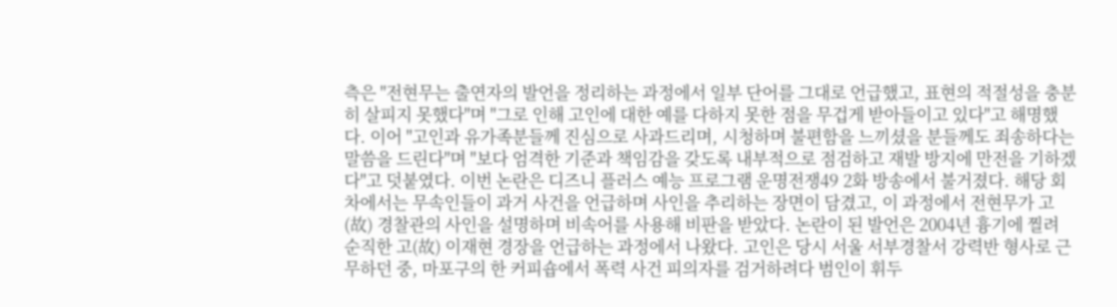측은 "전현무는 출연자의 발언을 정리하는 과정에서 일부 단어를 그대로 언급했고, 표현의 적절성을 충분히 살피지 못했다"며 "그로 인해 고인에 대한 예를 다하지 못한 점을 무겁게 받아들이고 있다"고 해명했다. 이어 "고인과 유가족분들께 진심으로 사과드리며, 시청하며 불편함을 느끼셨을 분들께도 죄송하다는 말씀을 드린다"며 "보다 엄격한 기준과 책임감을 갖도록 내부적으로 점검하고 재발 방지에 만전을 기하겠다"고 덧붙였다. 이번 논란은 디즈니 플러스 예능 프로그램 운명전쟁49 2화 방송에서 불거졌다. 해당 회차에서는 무속인들이 과거 사건을 언급하며 사인을 추리하는 장면이 담겼고, 이 과정에서 전현무가 고(故) 경찰관의 사인을 설명하며 비속어를 사용해 비판을 받았다. 논란이 된 발언은 2004년 흉기에 찔려 순직한 고(故) 이재현 경장을 언급하는 과정에서 나왔다. 고인은 당시 서울 서부경찰서 강력반 형사로 근무하던 중, 마포구의 한 커피숍에서 폭력 사건 피의자를 검거하려다 범인이 휘두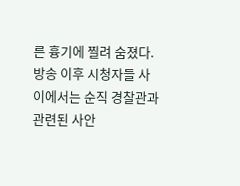른 흉기에 찔려 숨졌다. 방송 이후 시청자들 사이에서는 순직 경찰관과 관련된 사안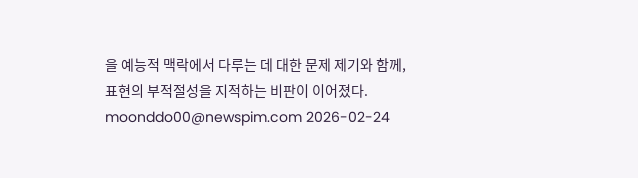을 예능적 맥락에서 다루는 데 대한 문제 제기와 함께, 표현의 부적절성을 지적하는 비판이 이어졌다. moonddo00@newspim.com 2026-02-24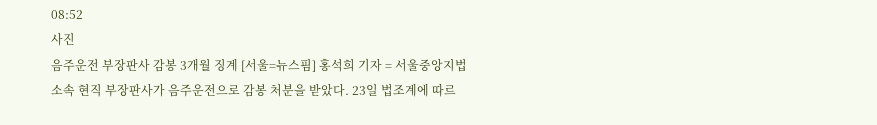08:52
사진
음주운전 부장판사 감봉 3개월 징계 [서울=뉴스핌] 홍석희 기자 = 서울중앙지법 소속 현직 부장판사가 음주운전으로 감봉 처분을 받았다. 23일 법조계에 따르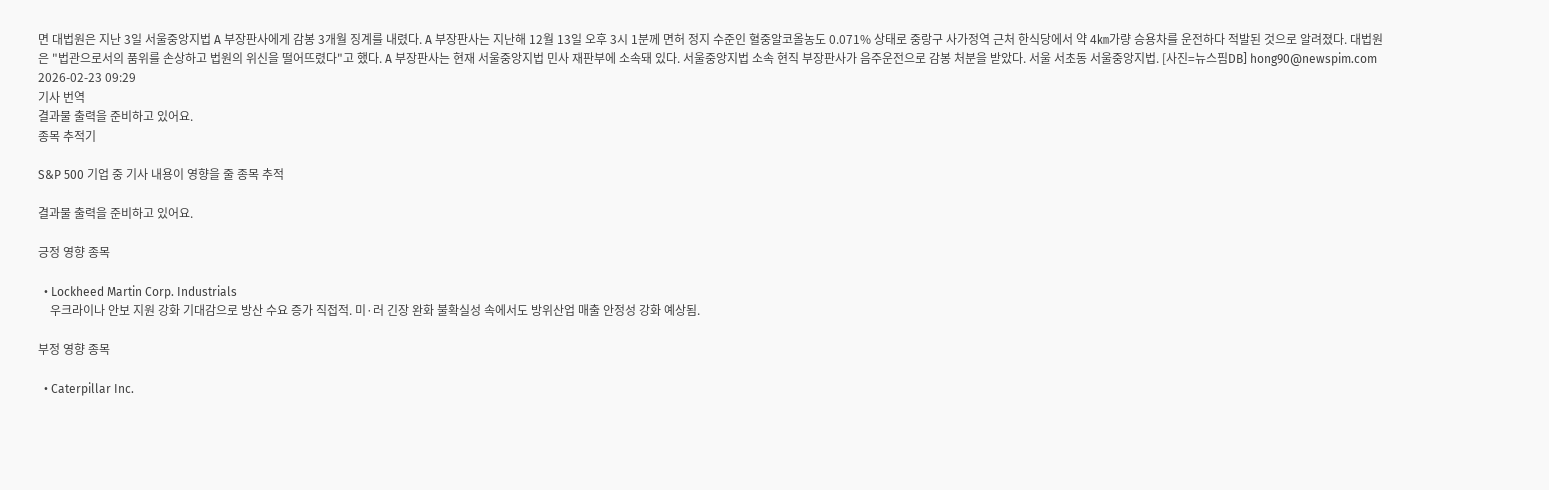면 대법원은 지난 3일 서울중앙지법 A 부장판사에게 감봉 3개월 징계를 내렸다. A 부장판사는 지난해 12월 13일 오후 3시 1분께 면허 정지 수준인 혈중알코올농도 0.071% 상태로 중랑구 사가정역 근처 한식당에서 약 4㎞가량 승용차를 운전하다 적발된 것으로 알려졌다. 대법원은 "법관으로서의 품위를 손상하고 법원의 위신을 떨어뜨렸다"고 했다. A 부장판사는 현재 서울중앙지법 민사 재판부에 소속돼 있다. 서울중앙지법 소속 현직 부장판사가 음주운전으로 감봉 처분을 받았다. 서울 서초동 서울중앙지법. [사진=뉴스핌DB] hong90@newspim.com 2026-02-23 09:29
기사 번역
결과물 출력을 준비하고 있어요.
종목 추적기

S&P 500 기업 중 기사 내용이 영향을 줄 종목 추적

결과물 출력을 준비하고 있어요.

긍정 영향 종목

  • Lockheed Martin Corp. Industrials
    우크라이나 안보 지원 강화 기대감으로 방산 수요 증가 직접적. 미·러 긴장 완화 불확실성 속에서도 방위산업 매출 안정성 강화 예상됨.

부정 영향 종목

  • Caterpillar Inc.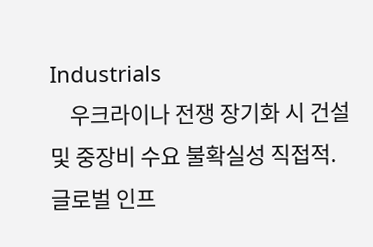Industrials
    우크라이나 전쟁 장기화 시 건설 및 중장비 수요 불확실성 직접적. 글로벌 인프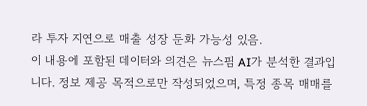라 투자 지연으로 매출 성장 둔화 가능성 있음.
이 내용에 포함된 데이터와 의견은 뉴스핌 AI가 분석한 결과입니다. 정보 제공 목적으로만 작성되었으며, 특정 종목 매매를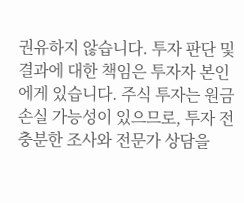권유하지 않습니다. 투자 판단 및 결과에 대한 책임은 투자자 본인에게 있습니다. 주식 투자는 원금 손실 가능성이 있으므로, 투자 전 충분한 조사와 전문가 상담을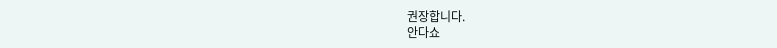권장합니다.
안다쇼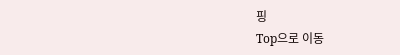핑
Top으로 이동